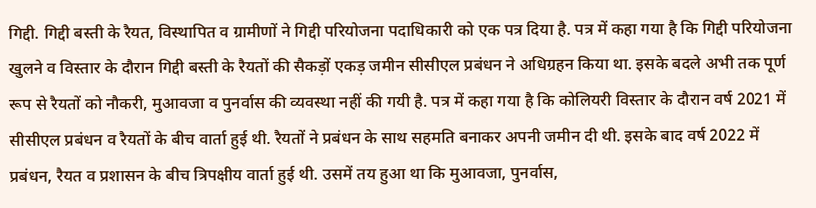गिद्दी. गिद्दी बस्ती के रैयत, विस्थापित व ग्रामीणों ने गिद्दी परियोजना पदाधिकारी को एक पत्र दिया है. पत्र में कहा गया है कि गिद्दी परियोजना खुलने व विस्तार के दौरान गिद्दी बस्ती के रैयतों की सैकड़ों एकड़ जमीन सीसीएल प्रबंधन ने अधिग्रहन किया था. इसके बदले अभी तक पूर्ण रूप से रैयतों को नौकरी, मुआवजा व पुनर्वास की व्यवस्था नहीं की गयी है. पत्र में कहा गया है कि कोलियरी विस्तार के दौरान वर्ष 2021 में सीसीएल प्रबंधन व रैयतों के बीच वार्ता हुई थी. रैयतों ने प्रबंधन के साथ सहमति बनाकर अपनी जमीन दी थी. इसके बाद वर्ष 2022 में प्रबंधन, रैयत व प्रशासन के बीच त्रिपक्षीय वार्ता हुई थी. उसमें तय हुआ था कि मुआवजा, पुनर्वास,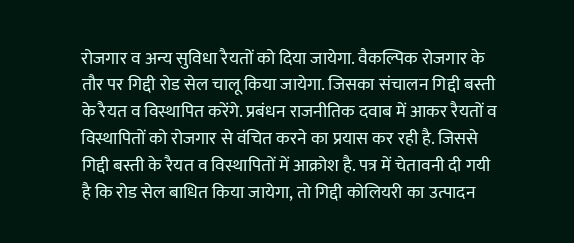रोजगार व अन्य सुविधा रैयतों को दिया जायेगा. वैकल्पिक रोजगार के तौर पर गिद्दी रोड सेल चालू किया जायेगा. जिसका संचालन गिद्दी बस्ती के रैयत व विस्थापित करेंगे. प्रबंधन राजनीतिक दवाब में आकर रैयतों व विस्थापितों को रोजगार से वंचित करने का प्रयास कर रही है. जिससे गिद्दी बस्ती के रैयत व विस्थापितों में आक्रोश है. पत्र में चेतावनी दी गयी है कि रोड सेल बाधित किया जायेगा, तो गिद्दी कोलियरी का उत्पादन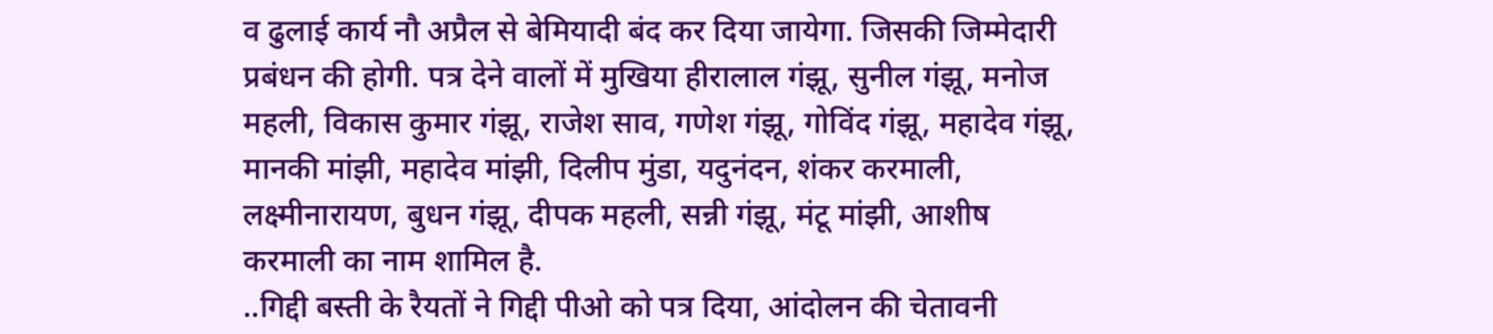व ढुलाई कार्य नौ अप्रैल से बेमियादी बंद कर दिया जायेगा. जिसकी जिम्मेदारी प्रबंधन की होगी. पत्र देने वालों में मुखिया हीरालाल गंझू, सुनील गंझू, मनोज महली, विकास कुमार गंझू, राजेश साव, गणेश गंझू, गोविंद गंझू, महादेव गंझू, मानकी मांझी, महादेव मांझी, दिलीप मुंडा, यदुनंदन, शंकर करमाली, लक्ष्मीनारायण, बुधन गंझू, दीपक महली, सन्नी गंझू, मंटू मांझी, आशीष करमाली का नाम शामिल है.
..गिद्दी बस्ती के रैयतों ने गिद्दी पीओ को पत्र दिया, आंदोलन की चेतावनी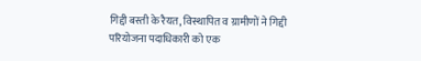गिद्दी बस्ती के रैयत, विस्थापित व ग्रामीणों ने गिद्दी परियोजना पदाधिकारी को एक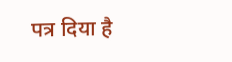पत्र दिया है